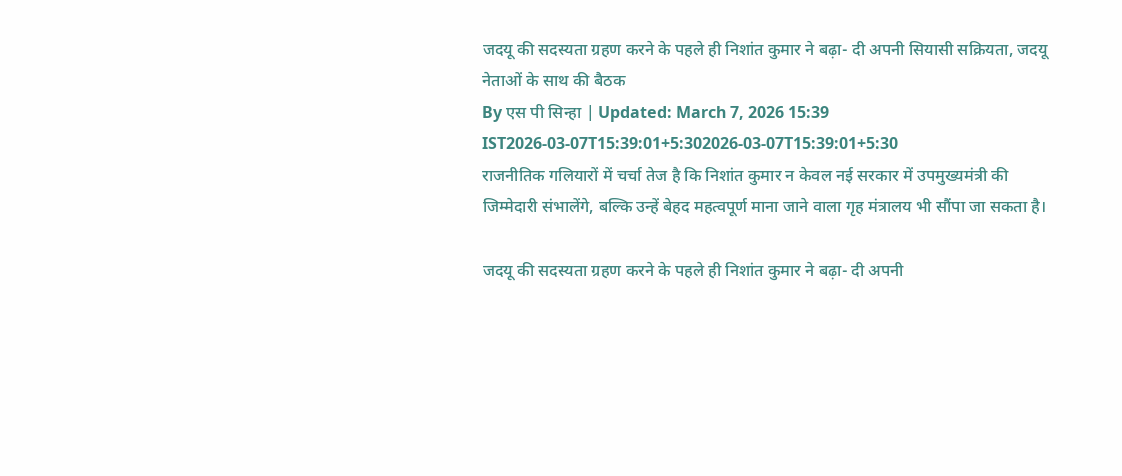जदयू की सदस्यता ग्रहण करने के पहले ही निशांत कुमार ने बढ़ा- दी अपनी सियासी सक्रियता, जदयू नेताओं के साथ की बैठक
By एस पी सिन्हा | Updated: March 7, 2026 15:39 IST2026-03-07T15:39:01+5:302026-03-07T15:39:01+5:30
राजनीतिक गलियारों में चर्चा तेज है कि निशांत कुमार न केवल नई सरकार में उपमुख्यमंत्री की जिम्मेदारी संभालेंगे, बल्कि उन्हें बेहद महत्वपूर्ण माना जाने वाला गृह मंत्रालय भी सौंपा जा सकता है।

जदयू की सदस्यता ग्रहण करने के पहले ही निशांत कुमार ने बढ़ा- दी अपनी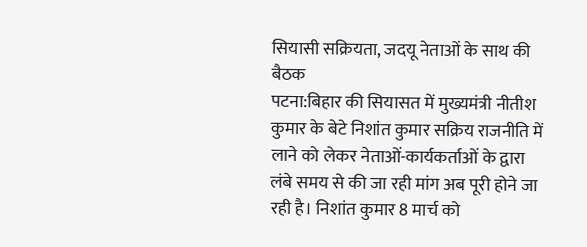सियासी सक्रियता, जदयू नेताओं के साथ की बैठक
पटना:बिहार की सियासत में मुख्यमंत्री नीतीश कुमार के बेटे निशांत कुमार सक्रिय राजनीति में लाने को लेकर नेताओं-कार्यकर्ताओं के द्वारा लंबे समय से की जा रही मांग अब पूरी होने जा रही है। निशांत कुमार 8 मार्च को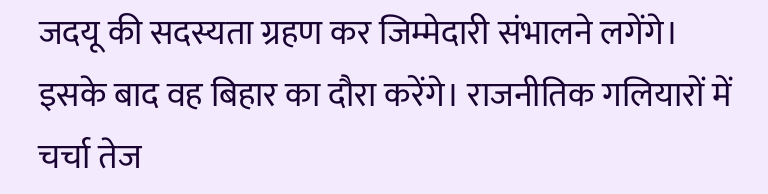जदयू की सदस्यता ग्रहण कर जिम्मेदारी संभालने लगेंगे। इसके बाद वह बिहार का दौरा करेंगे। राजनीतिक गलियारों में चर्चा तेज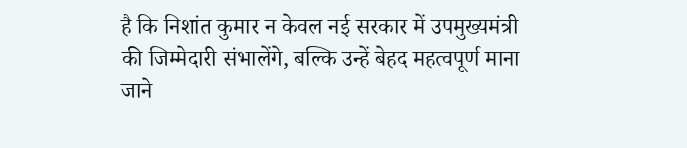है कि निशांत कुमार न केवल नई सरकार में उपमुख्यमंत्री की जिम्मेदारी संभालेंगे, बल्कि उन्हें बेहद महत्वपूर्ण माना जाने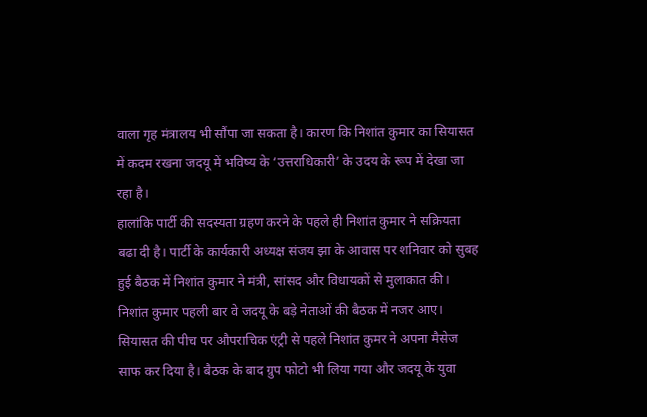वाला गृह मंत्रालय भी सौंपा जा सकता है। कारण कि निशांत कुमार का सियासत में कदम रखना जदयू में भविष्य के ‘उत्तराधिकारी’ के उदय के रूप में देखा जा रहा है।
हालांकि पार्टी की सदस्यता ग्रहण करने के पहले ही निशांत कुमार ने सक्रियता बढा दी है। पार्टी के कार्यकारी अध्यक्ष संजय झा के आवास पर शनिवार को सुबह हुई बैठक में निशांत कुमार ने मंत्री, सांसद और विधायकों से मुलाकात की। निशांत कुमार पहली बार वे जदयू के बड़े नेताओं की बैठक में नजर आए। सियासत की पीच पर औपराचिक एंट्री से पहले निशांत कुमर ने अपना मैसेज साफ कर दिया है। बैठक के बाद ग्रुप फोटो भी लिया गया और जदयू के युवा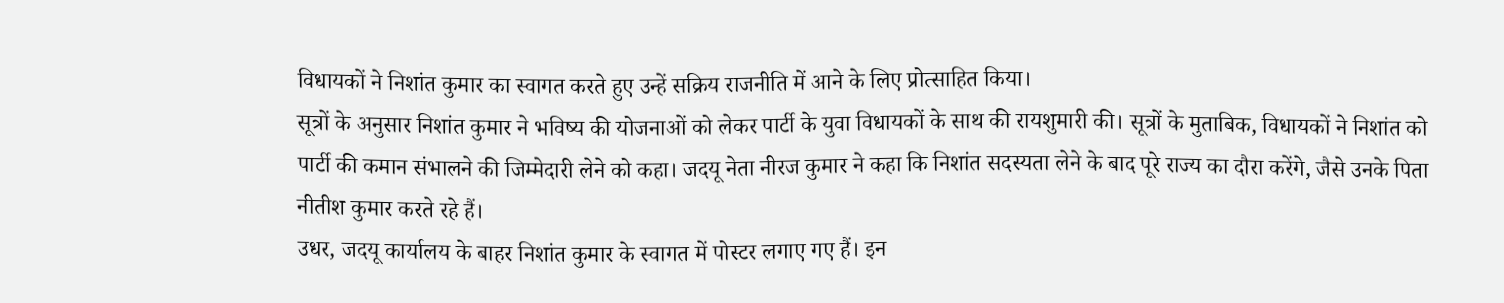विधायकों ने निशांत कुमार का स्वागत करते हुए उन्हें सक्रिय राजनीति में आने के लिए प्रोत्साहित किया।
सूत्रों के अनुसार निशांत कुमार ने भविष्य की योजनाओं को लेकर पार्टी के युवा विधायकों के साथ की रायशुमारी की। सूत्रों के मुताबिक, विधायकों ने निशांत को पार्टी की कमान संभालने की जिम्मेदारी लेने को कहा। जदयू नेता नीरज कुमार ने कहा कि निशांत सदस्यता लेने के बाद पूरे राज्य का दौरा करेंगे, जैसे उनके पिता नीतीश कुमार करते रहे हैं।
उधर, जदयू कार्यालय के बाहर निशांत कुमार के स्वागत में पोस्टर लगाए गए हैं। इन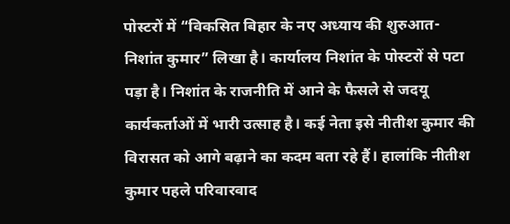पोस्टरों में “विकसित बिहार के नए अध्याय की शुरुआत- निशांत कुमार” लिखा है। कार्यालय निशांत के पोस्टरों से पटा पड़ा है। निशांत के राजनीति में आने के फैसले से जदयू कार्यकर्ताओं में भारी उत्साह है। कई नेता इसे नीतीश कुमार की विरासत को आगे बढ़ाने का कदम बता रहे हैं। हालांकि नीतीश कुमार पहले परिवारवाद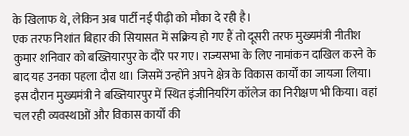के खिलाफ थे, लेकिन अब पार्टी नई पीढ़ी को मौका दे रही है।
एक तरफ निशांत बिहार की सियासत में सक्रिय हो गए हैं तो दूसरी तरफ मुख्यमंत्री नीतीश कुमार शनिवार को बख्तियारपुर के दौरे पर गए। राज्यसभा के लिए नामांकन दाखिल करने के बाद यह उनका पहला दौरा था। जिसमें उन्होंने अपने क्षेत्र के विकास कार्यों का जायजा लिया। इस दौरान मुख्यमंत्री ने बख्तियारपुर में स्थित इंजीनियरिंग कॉलेज का निरीक्षण भी किया। वहां चल रही व्यवस्थाओं और विकास कार्यों की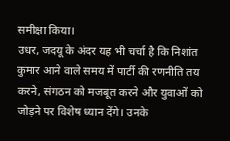समीक्षा किया।
उधर, जदयू के अंदर यह भी चर्चा है कि निशांत कुमार आने वाले समय में पार्टी की रणनीति तय करने, संगठन को मजबूत करने और युवाओं को जोड़ने पर विशेष ध्यान देंगे। उनके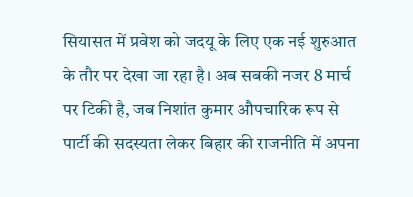सियासत में प्रवेश को जदयू के लिए एक नई शुरुआत के तौर पर देखा जा रहा है। अब सबकी नजर 8 मार्च पर टिकी है, जब निशांत कुमार औपचारिक रूप से पार्टी की सदस्यता लेकर बिहार की राजनीति में अपना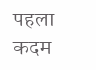पहला कदम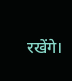रखेंगे।